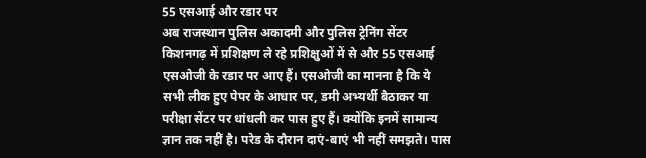55 एसआई और रडार पर
अब राजस्थान पुलिस अकादमी और पुलिस ट्रेनिंग सेंटर किशनगढ़ में प्रशिक्षण ले रहे प्रशिक्षुओं में से और 55 एसआई एसओजी के रडार पर आए हैं। एसओजी का मानना है कि ये सभी लीक हुए पेपर के आधार पर, डमी अभ्यर्थी बैठाकर या परीक्षा सेंटर पर धांधली कर पास हुए हैं। क्योंकि इनमें सामान्य ज्ञान तक नहीं है। परेड के दौरान दाएं-बाएं भी नहीं समझते। पास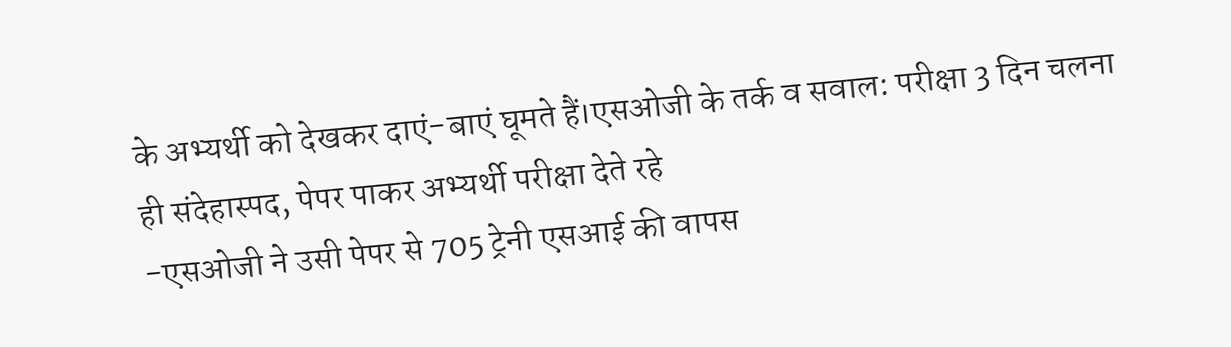के अभ्यर्थी को देखकर दाएं-बाएं घूमते हैं।एसओजी के तर्क व सवाल: परीक्षा 3 दिन चलना ही संदेहास्पद, पेपर पाकर अभ्यर्थी परीक्षा देते रहे
-एसओजी ने उसी पेपर से 705 ट्रेनी एसआई की वापस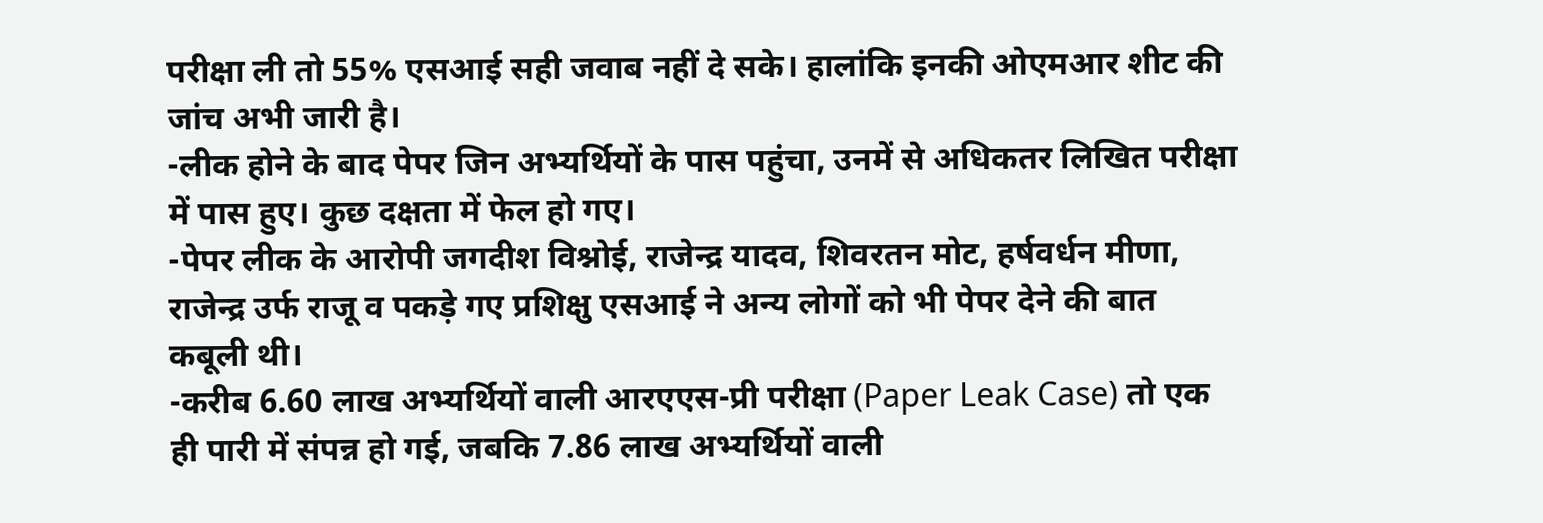परीक्षा ली तो 55% एसआई सही जवाब नहीं दे सके। हालांकि इनकी ओएमआर शीट की जांच अभी जारी है।
-लीक होने के बाद पेपर जिन अभ्यर्थियों के पास पहुंचा, उनमें से अधिकतर लिखित परीक्षा में पास हुए। कुछ दक्षता में फेल हो गए।
-पेपर लीक के आरोपी जगदीश विश्नोई, राजेन्द्र यादव, शिवरतन मोट, हर्षवर्धन मीणा, राजेन्द्र उर्फ राजू व पकड़े गए प्रशिक्षु एसआई ने अन्य लोगों को भी पेपर देने की बात कबूली थी।
-करीब 6.60 लाख अभ्यर्थियों वाली आरएएस-प्री परीक्षा (Paper Leak Case) तो एक ही पारी में संपन्न हो गई, जबकि 7.86 लाख अभ्यर्थियों वाली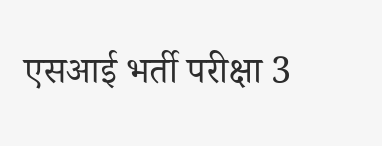एसआई भर्ती परीक्षा 3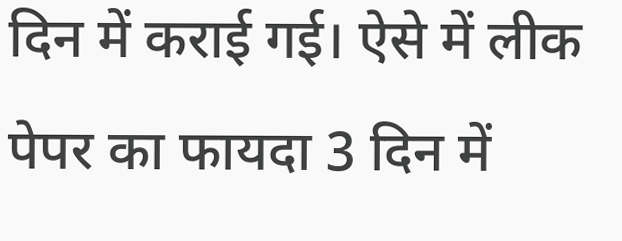दिन में कराई गई। ऐसे में लीक पेपर का फायदा 3 दिन में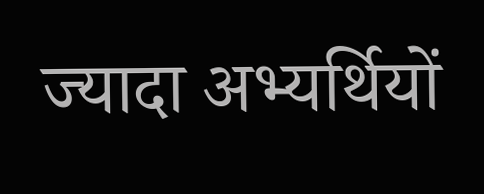ज्यादा अभ्यर्थियों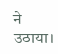ने उठाया।